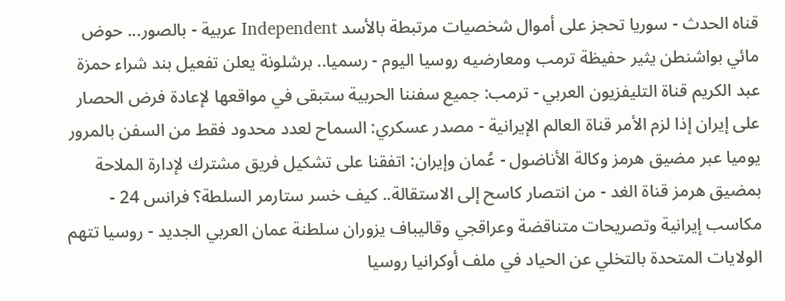قناه الحدث - سوريا تحجز على أموال شخصيات مرتبطة بالأسد Independent عربية - بالصور... حوض مائي بواشنطن يثير حفيظة ترمب ومعارضيه روسيا اليوم - رسميا.. برشلونة يعلن تفعيل بند شراء حمزة عبد الكريم قناة التليفزيون العربي - ترمب: جميع سفننا الحربية ستبقى في مواقعها لإعادة فرض الحصار على إيران إذا لزم الأمر قناة العالم الإيرانية - مصدر عسكري: السماح لعدد محدود فقط من السفن بالمرور يوميا عبر مضيق هرمز وكالة الأناضول - عُمان وإيران: اتفقنا على تشكيل فريق مشترك لإدارة الملاحة بمضيق هرمز قناة الغد - من انتصار كاسح إلى الاستقالة.. كيف خسر ستارمر السلطة؟ فرانس 24 - مكاسب إيرانية وتصريحات متناقضة وعراقجي وقاليباف يزوران سلطنة عمان العربي الجديد - روسيا تتهم الولايات المتحدة بالتخلي عن الحياد في ملف أوكرانيا روسيا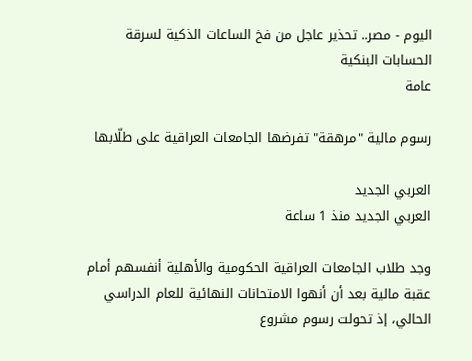اليوم - مصر.. تحذير عاجل من فخ الساعات الذكية لسرقة الحسابات البنكية
عامة

رسوم مالية "مرهقة" تفرضها الجامعات العراقية على طلّابها

العربي الجديد
العربي الجديد منذ 1 ساعة

وجد طلاب الجامعات العراقية الحكومية والأهلية أنفسهم أمام عقبة مالية بعد أن أنهوا الامتحانات النهائية للعام الدراسي الحالي، إذ تحولت رسوم مشروع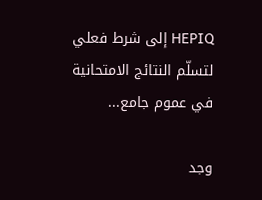HEPIQ إلى شرط فعلي لتسلّم النتائج الامتحانية في عموم جامع...

وجد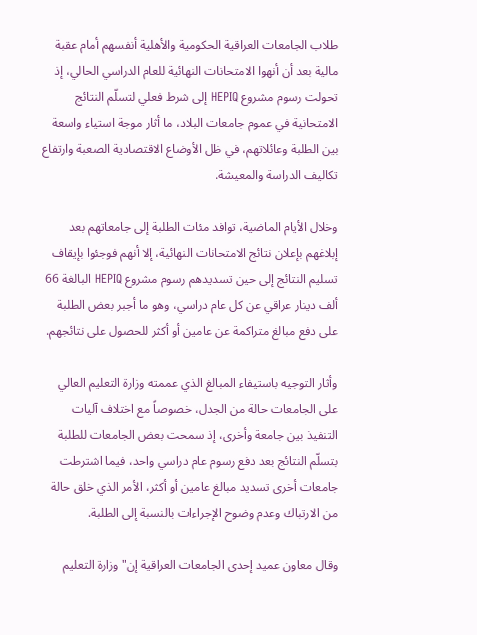طلاب الجامعات العراقية الحكومية والأهلية أنفسهم أمام عقبة مالية بعد أن أنهوا الامتحانات النهائية للعام الدراسي الحالي، إذ تحولت رسوم مشروع HEPIQ إلى شرط فعلي لتسلّم النتائج الامتحانية في عموم جامعات البلاد، ما أثار موجة استياء واسعة بين الطلبة وعائلاتهم، في ظل الأوضاع الاقتصادية الصعبة وارتفاع تكاليف الدراسة والمعيشة.

وخلال الأيام الماضية، توافد مئات الطلبة إلى جامعاتهم بعد إبلاغهم بإعلان نتائج الامتحانات النهائية، إلا أنهم فوجئوا بإيقاف تسليم النتائج إلى حين تسديدهم رسوم مشروع HEPIQ البالغة 66 ألف دينار عراقي عن كل عام دراسي، وهو ما أجبر بعض الطلبة على دفع مبالغ متراكمة عن عامين أو أكثر للحصول على نتائجهم.

وأثار التوجيه باستيفاء المبالغ الذي عممته وزارة التعليم العالي على الجامعات حالة من الجدل، خصوصاً مع اختلاف آليات التنفيذ بين جامعة وأخرى، إذ سمحت بعض الجامعات للطلبة بتسلّم النتائج بعد دفع رسوم عام دراسي واحد، فيما اشترطت جامعات أخرى تسديد مبالغ عامين أو أكثر، الأمر الذي خلق حالة من الارتباك وعدم وضوح الإجراءات بالنسبة إلى الطلبة.

وقال معاون عميد إحدى الجامعات العراقية إن" وزارة التعليم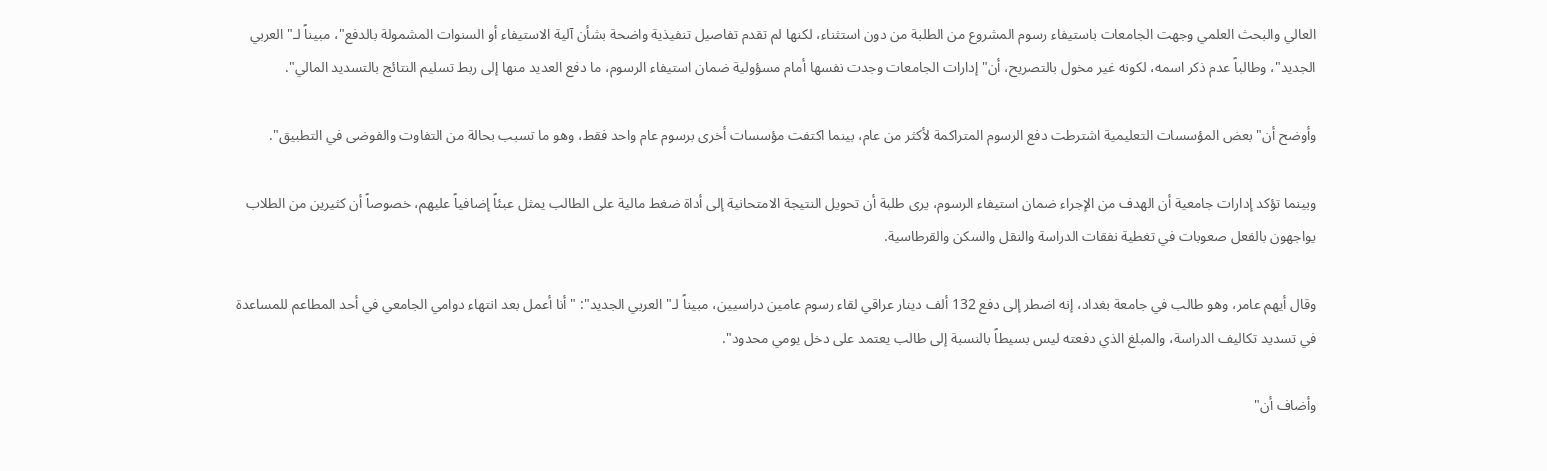العالي والبحث العلمي وجهت الجامعات باستيفاء رسوم المشروع من الطلبة من دون استثناء، لكنها لم تقدم تفاصيل تنفيذية واضحة بشأن آلية الاستيفاء أو السنوات المشمولة بالدفع"، مبيناً لـ" العربي الجديد"، وطالباً عدم ذكر اسمه، لكونه غير مخول بالتصريح، أن" إدارات الجامعات وجدت نفسها أمام مسؤولية ضمان استيفاء الرسوم، ما دفع العديد منها إلى ربط تسليم النتائج بالتسديد المالي".

وأوضح أن" بعض المؤسسات التعليمية اشترطت دفع الرسوم المتراكمة لأكثر من عام، بينما اكتفت مؤسسات أخرى برسوم عام واحد فقط، وهو ما تسبب بحالة من التفاوت والفوضى في التطبيق".

وبينما تؤكد إدارات جامعية أن الهدف من الإجراء ضمان استيفاء الرسوم، يرى طلبة أن تحويل النتيجة الامتحانية إلى أداة ضغط مالية على الطالب يمثل عبئاً إضافياً عليهم، خصوصاً أن كثيرين من الطلاب يواجهون بالفعل صعوبات في تغطية نفقات الدراسة والنقل والسكن والقرطاسية.

وقال أيهم عامر، وهو طالب في جامعة بغداد، إنه اضطر إلى دفع 132 ألف دينار عراقي لقاء رسوم عامين دراسيين، مبيناً لـ" العربي الجديد": " أنا أعمل بعد انتهاء دوامي الجامعي في أحد المطاعم للمساعدة في تسديد تكاليف الدراسة، والمبلغ الذي دفعته ليس بسيطاً بالنسبة إلى طالب يعتمد على دخل يومي محدود".

وأضاف أن"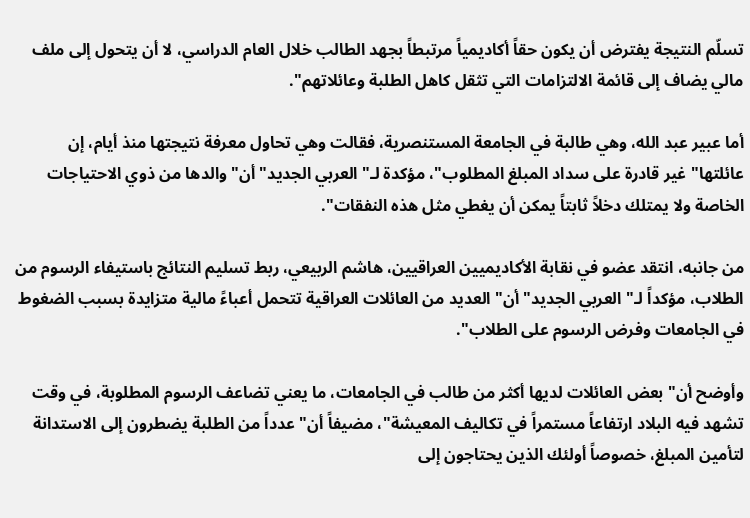تسلّم النتيجة يفترض أن يكون حقاً أكاديمياً مرتبطاً بجهد الطالب خلال العام الدراسي، لا أن يتحول إلى ملف مالي يضاف إلى قائمة الالتزامات التي تثقل كاهل الطلبة وعائلاتهم".

أما عبير عبد الله، وهي طالبة في الجامعة المستنصرية، فقالت وهي تحاول معرفة نتيجتها منذ أيام، إن عائلتها" غير قادرة على سداد المبلغ المطلوب"، مؤكدة لـ" العربي الجديد" أن" والدها من ذوي الاحتياجات الخاصة ولا يمتلك دخلاً ثابتاً يمكن أن يغطي مثل هذه النفقات".

من جانبه، انتقد عضو في نقابة الأكاديميين العراقيين، هاشم الربيعي، ربط تسليم النتائج باستيفاء الرسوم من الطلاب، مؤكداً لـ" العربي الجديد" أن" العديد من العائلات العراقية تتحمل أعباءً مالية متزايدة بسبب الضغوط في الجامعات وفرض الرسوم على الطلاب".

وأوضح أن" بعض العائلات لديها أكثر من طالب في الجامعات، ما يعني تضاعف الرسوم المطلوبة، في وقت تشهد فيه البلاد ارتفاعاً مستمراً في تكاليف المعيشة"، مضيفاً أن" عدداً من الطلبة يضطرون إلى الاستدانة لتأمين المبلغ، خصوصاً أولئك الذين يحتاجون إلى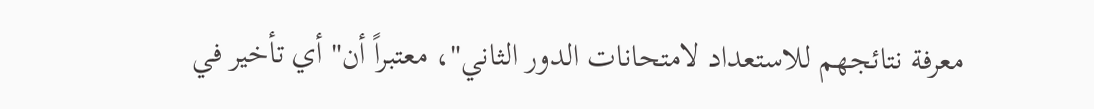معرفة نتائجهم للاستعداد لامتحانات الدور الثاني"، معتبراً أن" أي تأخير في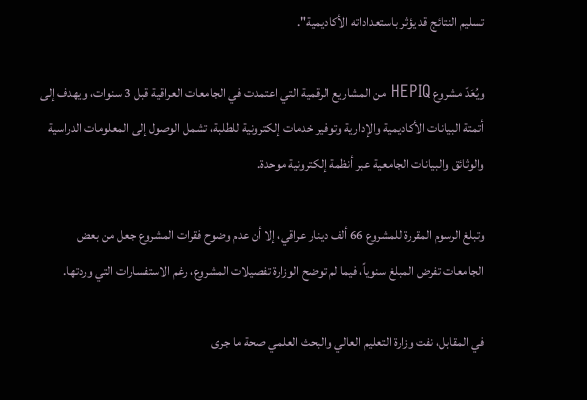تسليم النتائج قد يؤثر باستعداداته الأكاديمية".

ويُعَدّ مشروع HEPIQ من المشاريع الرقمية التي اعتمدت في الجامعات العراقية قبل 3 سنوات، ويهدف إلى أتمتة البيانات الأكاديمية والإدارية وتوفير خدمات إلكترونية للطلبة، تشمل الوصول إلى المعلومات الدراسية والوثائق والبيانات الجامعية عبر أنظمة إلكترونية موحدة.

وتبلغ الرسوم المقررة للمشروع 66 ألف دينار عراقي، إلا أن عدم وضوح فقرات المشروع جعل من بعض الجامعات تفرض المبلغ سنوياً، فيما لم توضح الوزارة تفصيلات المشروع، رغم الاستفسارات التي وردتها.

في المقابل، نفت وزارة التعليم العالي والبحث العلمي صحة ما جرى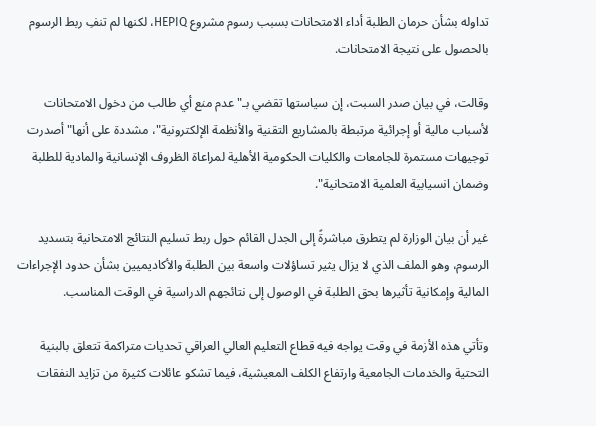تداوله بشأن حرمان الطلبة أداء الامتحانات بسبب رسوم مشروع HEPIQ، لكنها لم تنفِ ربط الرسوم بالحصول على نتيجة الامتحانات.

وقالت، في بيان صدر السبت، إن سياستها تقضي بـ" عدم منع أي طالب من دخول الامتحانات لأسباب مالية أو إجرائية مرتبطة بالمشاريع التقنية والأنظمة الإلكترونية"، مشددة على أنها" أصدرت توجيهات مستمرة للجامعات والكليات الحكومية الأهلية لمراعاة الظروف الإنسانية والمادية للطلبة وضمان انسيابية العلمية الامتحانية".

غير أن بيان الوزارة لم يتطرق مباشرةً إلى الجدل القائم حول ربط تسليم النتائج الامتحانية بتسديد الرسوم، وهو الملف الذي لا يزال يثير تساؤلات واسعة بين الطلبة والأكاديميين بشأن حدود الإجراءات المالية وإمكانية تأثيرها بحق الطلبة في الوصول إلى نتائجهم الدراسية في الوقت المناسب.

وتأتي هذه الأزمة في وقت يواجه فيه قطاع التعليم العالي العراقي تحديات متراكمة تتعلق بالبنية التحتية والخدمات الجامعية وارتفاع الكلف المعيشية، فيما تشكو عائلات كثيرة من تزايد النفقات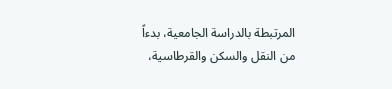المرتبطة بالدراسة الجامعية، بدءاً من النقل والسكن والقرطاسية،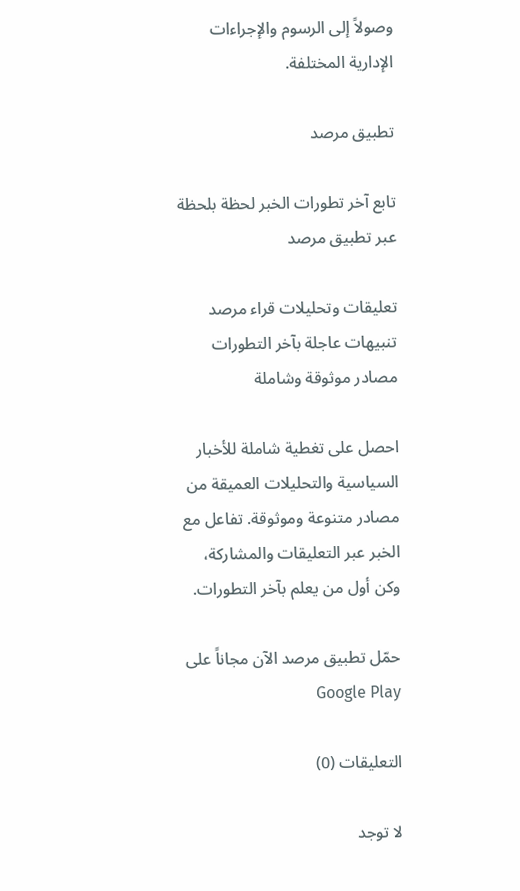وصولاً إلى الرسوم والإجراءات الإدارية المختلفة.

تطبيق مرصد

تابع آخر تطورات الخبر لحظة بلحظة عبر تطبيق مرصد

تعليقات وتحليلات قراء مرصد
تنبيهات عاجلة بآخر التطورات
مصادر موثوقة وشاملة

احصل على تغطية شاملة للأخبار السياسية والتحليلات العميقة من مصادر متنوعة وموثوقة. تفاعل مع الخبر عبر التعليقات والمشاركة، وكن أول من يعلم بآخر التطورات.

حمّل تطبيق مرصد الآن مجاناً على Google Play

التعليقات (0)

لا توجد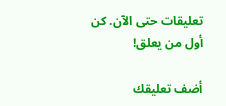تعليقات حتى الآن. كن أول من يعلق!

أضف تعليقك